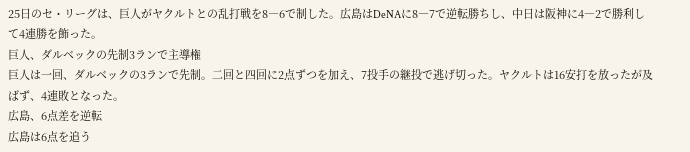25日のセ・リーグは、巨人がヤクルトとの乱打戦を8―6で制した。広島はDeNAに8―7で逆転勝ちし、中日は阪神に4―2で勝利して4連勝を飾った。
巨人、ダルベックの先制3ランで主導権
巨人は一回、ダルベックの3ランで先制。二回と四回に2点ずつを加え、7投手の継投で逃げ切った。ヤクルトは16安打を放ったが及ばず、4連敗となった。
広島、6点差を逆転
広島は6点を追う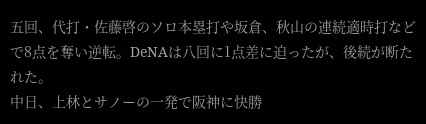五回、代打・佐藤啓のソロ本塁打や坂倉、秋山の連続適時打などで8点を奪い逆転。DeNAは八回に1点差に迫ったが、後続が断たれた。
中日、上林とサノーの一発で阪神に快勝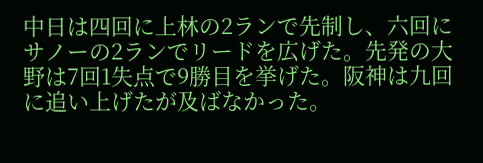中日は四回に上林の2ランで先制し、六回にサノーの2ランでリードを広げた。先発の大野は7回1失点で9勝目を挙げた。阪神は九回に追い上げたが及ばなかった。